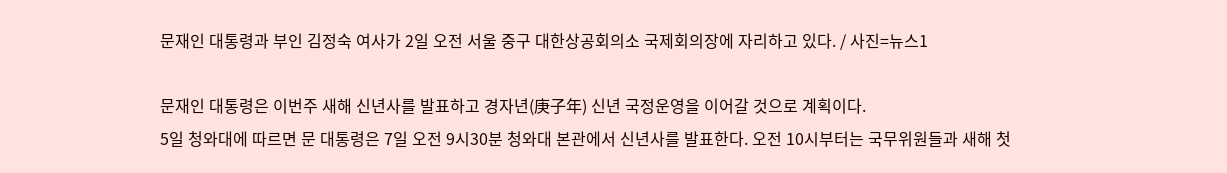문재인 대통령과 부인 김정숙 여사가 2일 오전 서울 중구 대한상공회의소 국제회의장에 자리하고 있다. / 사진=뉴스1

문재인 대통령은 이번주 새해 신년사를 발표하고 경자년(庚子年) 신년 국정운영을 이어갈 것으로 계획이다.
5일 청와대에 따르면 문 대통령은 7일 오전 9시30분 청와대 본관에서 신년사를 발표한다. 오전 10시부터는 국무위원들과 새해 첫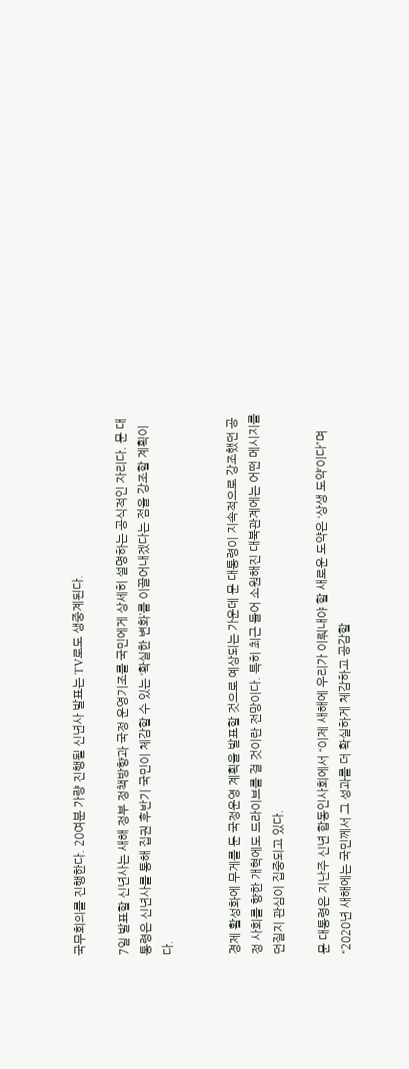국무회의를 진행한다. 20여분 가량 진행될 신년사 발표는 TV로도 생중계된다.

7일 발표할 신년사는 새해 정부 정책방향과 국정 운영기조를 국민에게 상세히 설명하는 공식적인 자리다. 문 대통령은 신년사를 통해 집권 후반기 국민이 체감할 수 있는 ‘확실한 변화’를 이끌어내겠다는 점을 강조할 계획이다.


경제 활성화에 무게를 둔 국정운영 계획을 발표할 것으로 예상되는 가운데 문 대통령이 지속적으로 강조했던 공정 사회를 향한 개혁에도 드라이브를 걸 것이란 전망이다. 특히 최근 들어 소원해진 대북관계에는 어떤 메시지를 던질지 관심이 집중되고 있다.

문 대통령은 지난주 신년 합동인사회에서 “이제 새해에 우리가 이뤄내야 할 새로운 도약은 ‘상생 도약’이다”며 “2020년 새해에는 국민께서 그 성과를 더 확실하게 체감하고 공감할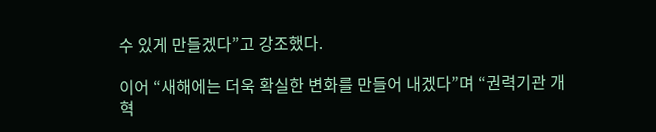수 있게 만들겠다”고 강조했다.

이어 “새해에는 더욱 확실한 변화를 만들어 내겠다”며 “권력기관 개혁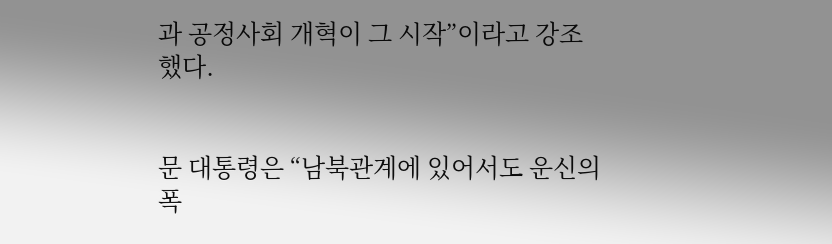과 공정사회 개혁이 그 시작”이라고 강조했다.


문 대통령은 “남북관계에 있어서도 운신의 폭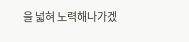을 넓혀 노력해나가겠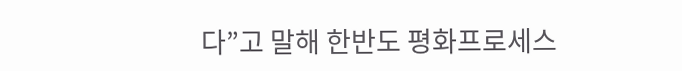다”고 말해 한반도 평화프로세스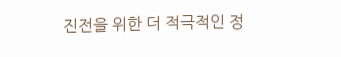진전을 위한 더 적극적인 정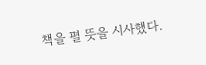책을 펼 뜻을 시사했다.